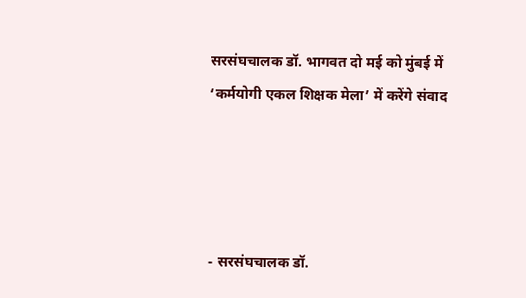सरसंघचालक डॉ. भागवत दो मई को मुंबई में ‘कर्मयोगी एकल शिक्षक मेला’ में करेंगे संवाद




- सरसंघचालक डॉ.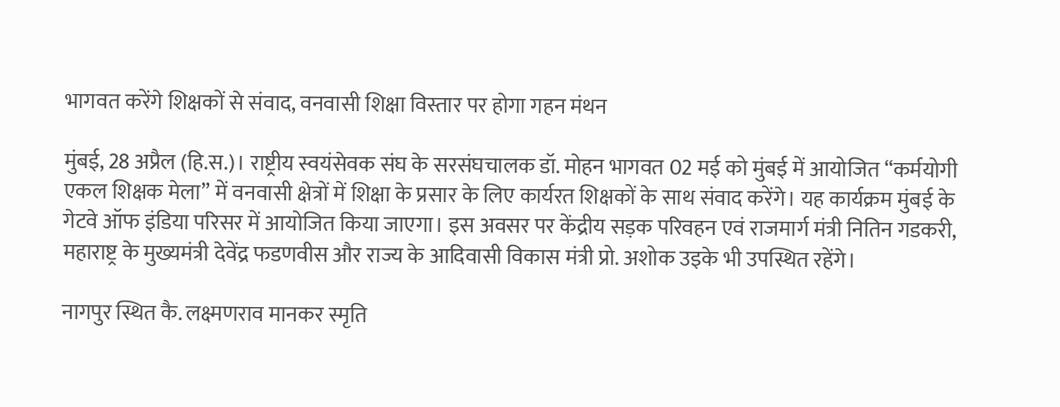भागवत करेंगे शिक्षकों से संवाद, वनवासी शिक्षा विस्तार पर होगा गहन मंथन

मुंबई, 28 अप्रैल (हि.स.)। राष्ट्रीय स्वयंसेवक संघ के सरसंघचालक डॉ. मोहन भागवत 02 मई को मुंबई में आयोजित “कर्मयोगी एकल शिक्षक मेला” में वनवासी क्षेत्रों में शिक्षा के प्रसार के लिए कार्यरत शिक्षकों के साथ संवाद करेंगे। यह कार्यक्रम मुंबई के गेटवे ऑफ इंडिया परिसर में आयोजित किया जाएगा। इस अवसर पर केंद्रीय सड़क परिवहन एवं राजमार्ग मंत्री नितिन गडकरी, महाराष्ट्र के मुख्यमंत्री देवेंद्र फडणवीस और राज्य के आदिवासी विकास मंत्री प्रो. अशोक उइके भी उपस्थित रहेंगे।

नागपुर स्थित कै. लक्ष्मणराव मानकर स्मृति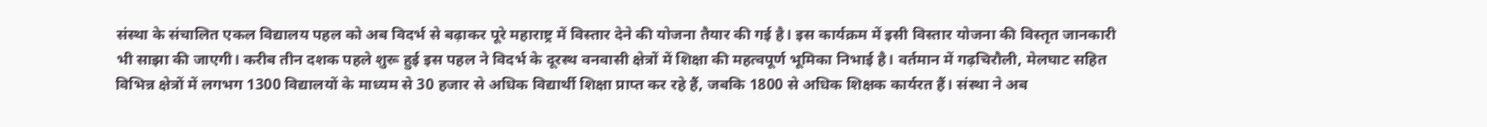संस्था के संचालित एकल विद्यालय पहल को अब विदर्भ से बढ़ाकर पूरे महाराष्ट्र में विस्तार देने की योजना तैयार की गई है। इस कार्यक्रम में इसी विस्तार योजना की विस्तृत जानकारी भी साझा की जाएगी। करीब तीन दशक पहले शुरू हुई इस पहल ने विदर्भ के दूरस्थ वनवासी क्षेत्रों में शिक्षा की महत्वपूर्ण भूमिका निभाई है। वर्तमान में गढ़चिरौली, मेलघाट सहित विभिन्न क्षेत्रों में लगभग 1300 विद्यालयों के माध्यम से 30 हजार से अधिक विद्यार्थी शिक्षा प्राप्त कर रहे हैं, जबकि 1800 से अधिक शिक्षक कार्यरत हैं। संस्था ने अब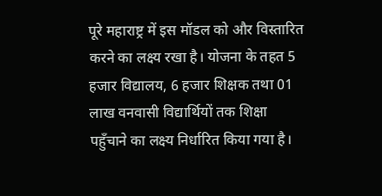पूरे महाराष्ट्र में इस मॉडल को और विस्तारित करने का लक्ष्य रखा है। योजना के तहत 5 हजार विद्यालय, 6 हजार शिक्षक तथा 01 लाख वनवासी विद्यार्थियों तक शिक्षा पहुँचाने का लक्ष्य निर्धारित किया गया है।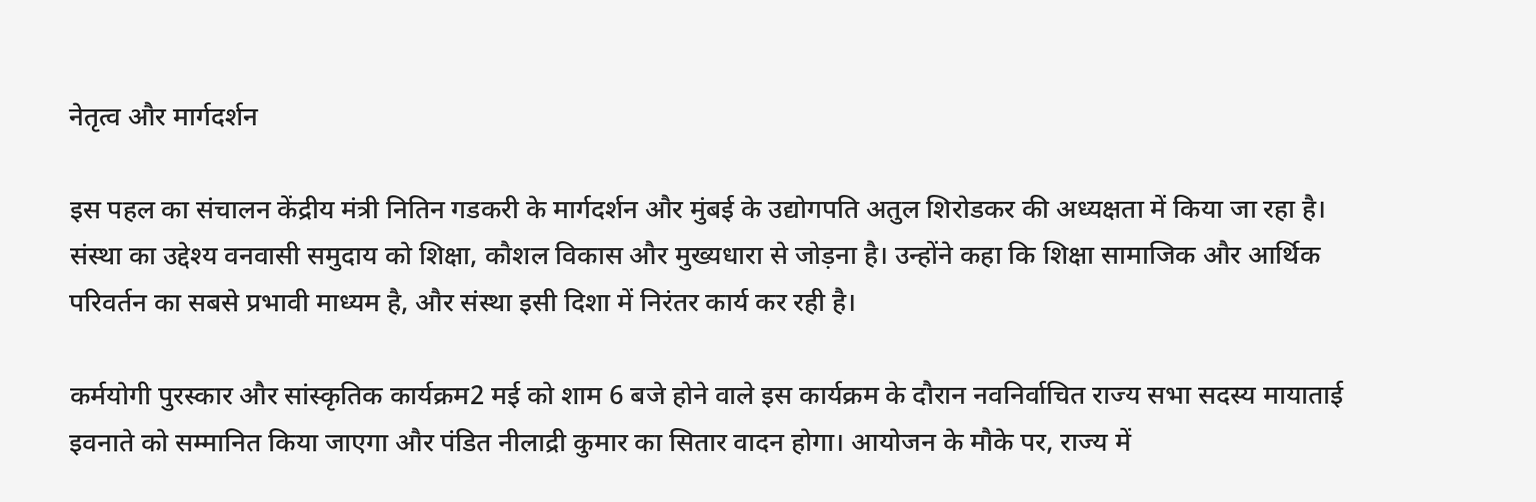नेतृत्व और मार्गदर्शन

इस पहल का संचालन केंद्रीय मंत्री नितिन गडकरी के मार्गदर्शन और मुंबई के उद्योगपति अतुल शिरोडकर की अध्यक्षता में किया जा रहा है। संस्था का उद्देश्य वनवासी समुदाय को शिक्षा, कौशल विकास और मुख्यधारा से जोड़ना है। उन्होंने कहा कि शिक्षा सामाजिक और आर्थिक परिवर्तन का सबसे प्रभावी माध्यम है, और संस्था इसी दिशा में निरंतर कार्य कर रही है।

कर्मयोगी पुरस्कार और सांस्कृतिक कार्यक्रम2 मई को शाम 6 बजे होने वाले इस कार्यक्रम के दौरान नवनिर्वाचित राज्य सभा सदस्य मायाताई इवनाते को सम्मानित किया जाएगा और पंडित नीलाद्री कुमार का सितार वादन होगा। आयोजन के मौके पर, राज्य में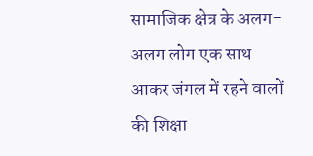सामाजिक क्षेत्र के अलग-अलग लोग एक साथ आकर जंगल में रहने वालों की शिक्षा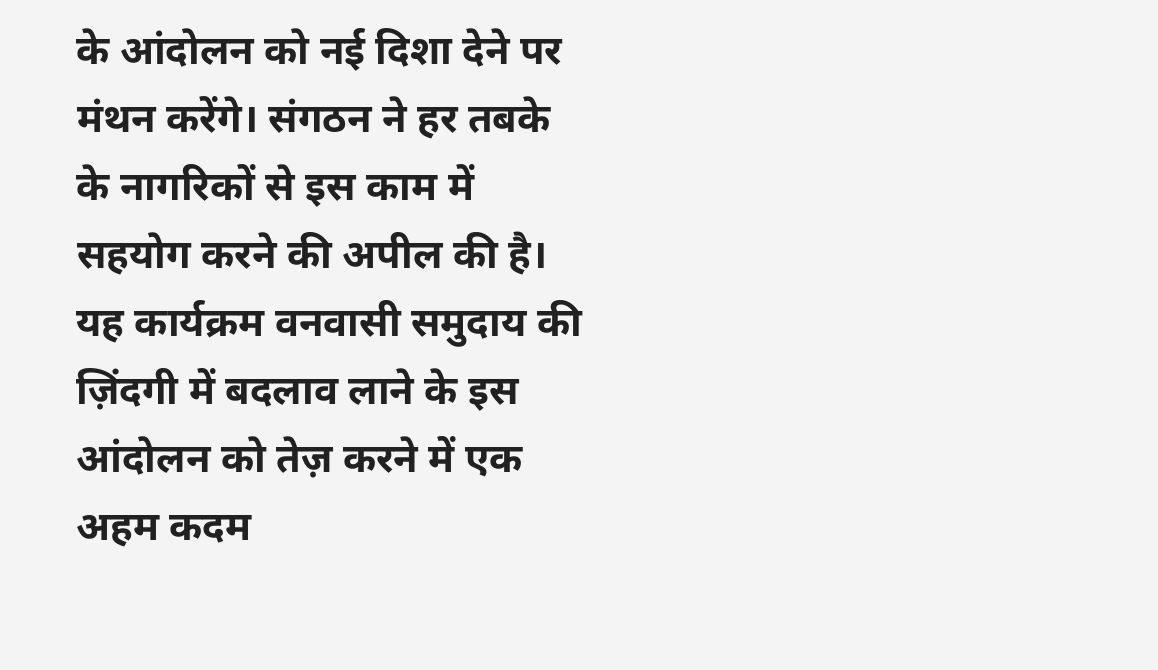के आंदोलन को नई दिशा देने पर मंथन करेंगे। संगठन ने हर तबके के नागरिकों से इस काम में सहयोग करने की अपील की है। यह कार्यक्रम वनवासी समुदाय की ज़िंदगी में बदलाव लाने के इस आंदोलन को तेज़ करने में एक अहम कदम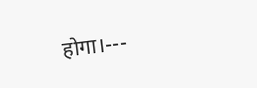होगा।---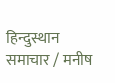हिन्दुस्थान समाचार / मनीष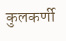कुलकर्णी